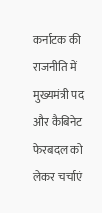कर्नाटक की राजनीति में मुख्यमंत्री पद और कैबिनेट फेरबदल को लेकर चर्चाएं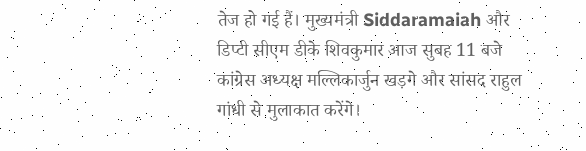तेज हो गई हैं। मुख्यमंत्री Siddaramaiah और डिप्टी सीएम डीके शिवकुमार आज सुबह 11 बजे कांग्रेस अध्यक्ष मल्लिकार्जुन खड़गे और सांसद राहुल गांधी से मुलाकात करेंगे।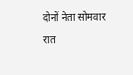दोनों नेता सोमवार रात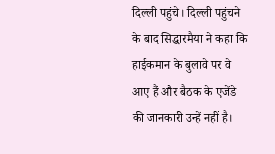दिल्ली पहुंचे। दिल्ली पहुंचने के बाद सिद्धारमैया ने कहा कि हाईकमान के बुलावे पर वे आए हैं और बैठक के एजेंडे की जानकारी उन्हें नहीं है।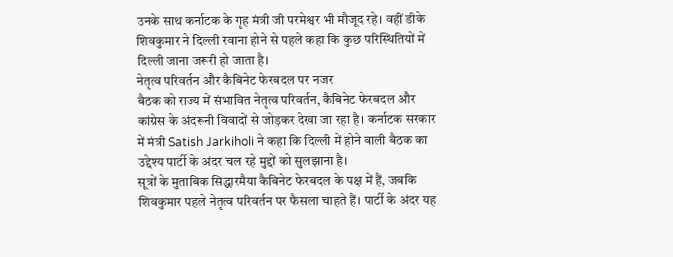उनके साथ कर्नाटक के गृह मंत्री जी परमेश्वर भी मौजूद रहे। वहीं डीके शिवकुमार ने दिल्ली रवाना होने से पहले कहा कि कुछ परिस्थितियों में दिल्ली जाना जरूरी हो जाता है।
नेतृत्व परिवर्तन और कैबिनेट फेरबदल पर नजर
बैठक को राज्य में संभावित नेतृत्व परिवर्तन, कैबिनेट फेरबदल और कांग्रेस के अंदरूनी विवादों से जोड़कर देखा जा रहा है। कर्नाटक सरकार में मंत्री Satish Jarkiholi ने कहा कि दिल्ली में होने वाली बैठक का उद्देश्य पार्टी के अंदर चल रहे मुद्दों को सुलझाना है।
सूत्रों के मुताबिक सिद्धारमैया कैबिनेट फेरबदल के पक्ष में हैं, जबकि शिवकुमार पहले नेतृत्व परिवर्तन पर फैसला चाहते हैं। पार्टी के अंदर यह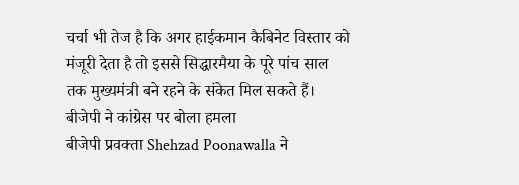चर्चा भी तेज है कि अगर हाईकमान कैबिनेट विस्तार को मंजूरी देता है तो इससे सिद्धारमैया के पूरे पांच साल तक मुख्यमंत्री बने रहने के संकेत मिल सकते हैं।
बीजेपी ने कांग्रेस पर बोला हमला
बीजेपी प्रवक्ता Shehzad Poonawalla ने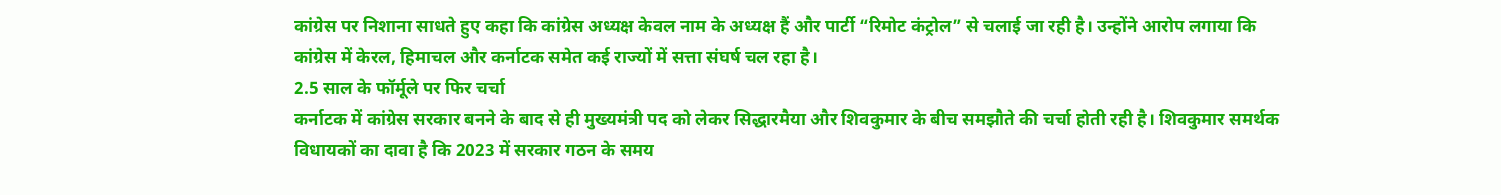कांग्रेस पर निशाना साधते हुए कहा कि कांग्रेस अध्यक्ष केवल नाम के अध्यक्ष हैं और पार्टी “रिमोट कंट्रोल” से चलाई जा रही है। उन्होंने आरोप लगाया कि कांग्रेस में केरल, हिमाचल और कर्नाटक समेत कई राज्यों में सत्ता संघर्ष चल रहा है।
2.5 साल के फॉर्मूले पर फिर चर्चा
कर्नाटक में कांग्रेस सरकार बनने के बाद से ही मुख्यमंत्री पद को लेकर सिद्धारमैया और शिवकुमार के बीच समझौते की चर्चा होती रही है। शिवकुमार समर्थक विधायकों का दावा है कि 2023 में सरकार गठन के समय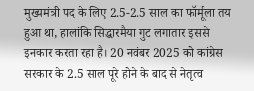मुख्यमंत्री पद के लिए 2.5-2.5 साल का फॉर्मूला तय हुआ था, हालांकि सिद्धारमैया गुट लगातार इससे इनकार करता रहा है। 20 नवंबर 2025 को कांग्रेस सरकार के 2.5 साल पूरे होने के बाद से नेतृत्व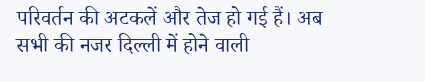परिवर्तन की अटकलें और तेज हो गई हैं। अब सभी की नजर दिल्ली में होने वाली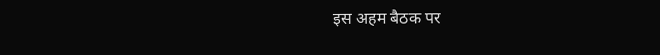इस अहम बैठक पर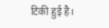टिकी हुई है।